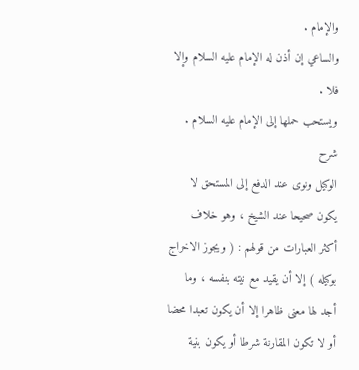والإمام .
والساعي إن أذن له الإمام عليه السلام وإلا فلا .
ويستحب حملها إلى الإمام عليه السلام .
شرح
الوكيل ونوى عند الدفع إلى المستحق لا يكون صحيحا عند الشيخ ، وهو خلاف
أكثر العبارات من قولهم : ( ويجوز الاخراج بوكيله ) إلا أن يقيد مع نيته بنفسه ، وما
أجد لها معنى ظاهرا إلا أن يكون تعبدا محضا أو لا تكون المقارنة شرطا أو يكون بنية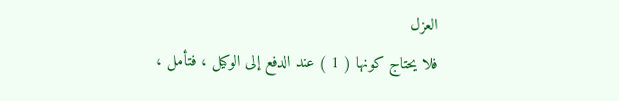العزل
فلا يحتاج كونها ( 1 ) عند الدفع إلى الوكيل ، فتأمل ،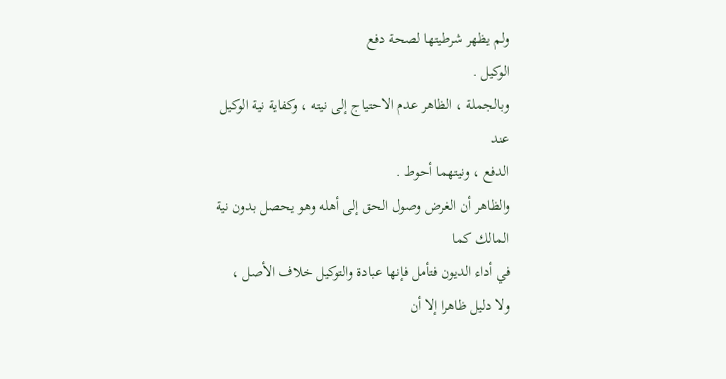ولم يظهر شرطيتها لصحة دفع
الوكيل .
وبالجملة ، الظاهر عدم الاحتياج إلى نيته ، وكفاية نية الوكيل عند
الدفع ، ونيتهما أحوط .
والظاهر أن الغرض وصول الحق إلى أهله وهو يحصل بدون نية المالك كما
في أداء الديون فتأمل فإنها عبادة والتوكيل خلاف الأصل ، ولا دليل ظاهرا إلا أن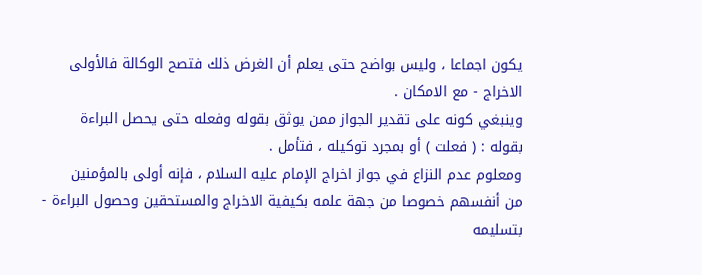يكون اجماعا ، وليس بواضح حتى يعلم أن الغرض ذلك فتصح الوكالة فالأولى
الاخراج - مع الامكان .
وينبغي كونه على تقدير الجواز ممن يوثق بقوله وفعله حتى يحصل البراءة
بقوله : ( فعلت ) أو بمجرد توكيله ، فتأمل .
ومعلوم عدم النزاع في جواز اخراج الإمام عليه السلام ، فإنه أولى بالمؤمنين
من أنفسهم خصوصا من جهة علمه بكيفية الاخراج والمستحقين وحصول البراءة -
بتسليمه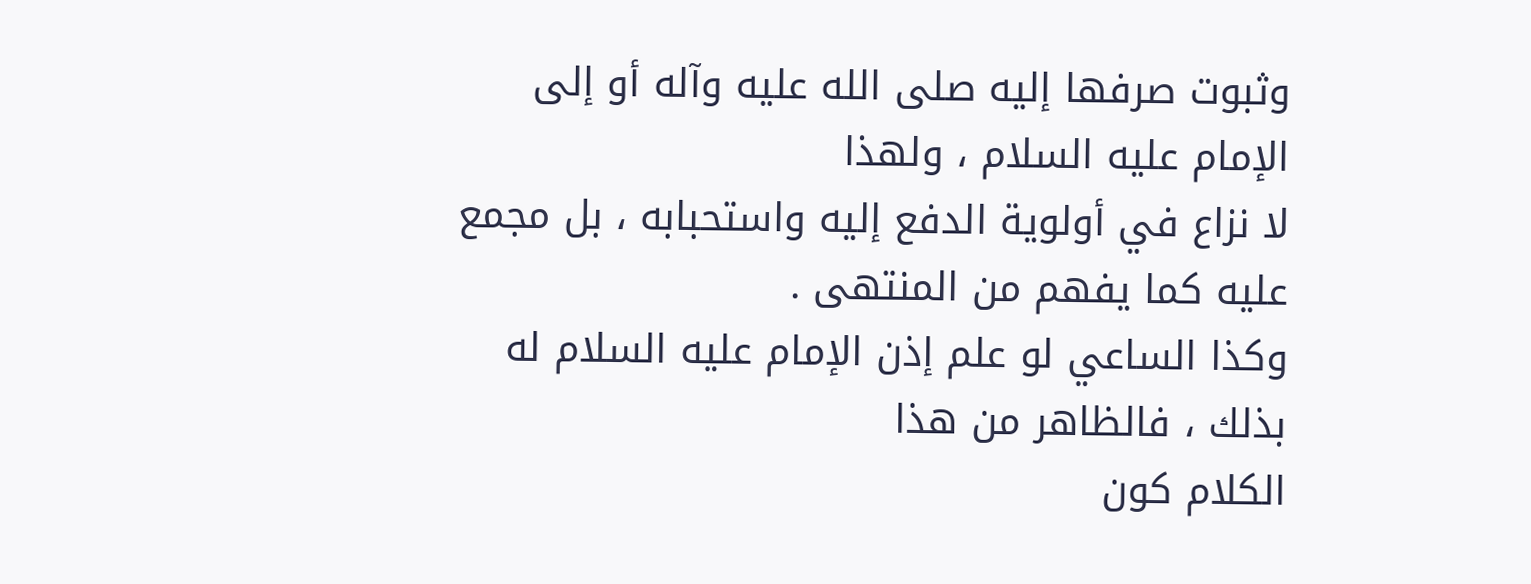وثبوت صرفها إليه صلى الله عليه وآله أو إلى الإمام عليه السلام ، ولهذا
لا نزاع في أولوية الدفع إليه واستحبابه ، بل مجمع عليه كما يفهم من المنتهى .
وكذا الساعي لو علم إذن الإمام عليه السلام له بذلك ، فالظاهر من هذا
الكلام كون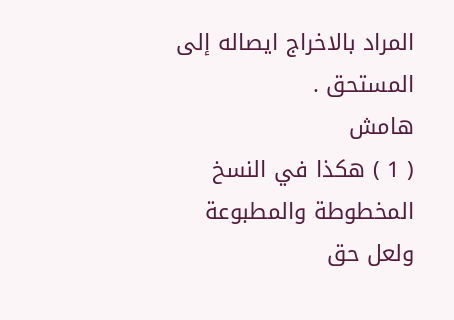المراد بالاخراج ايصاله إلى المستحق .
هامش
( 1 ) هكذا في النسخ المخطوطة والمطبوعة ولعل حق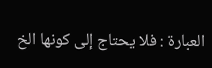العبارة : فلا يحتاج إلى كونها الخ